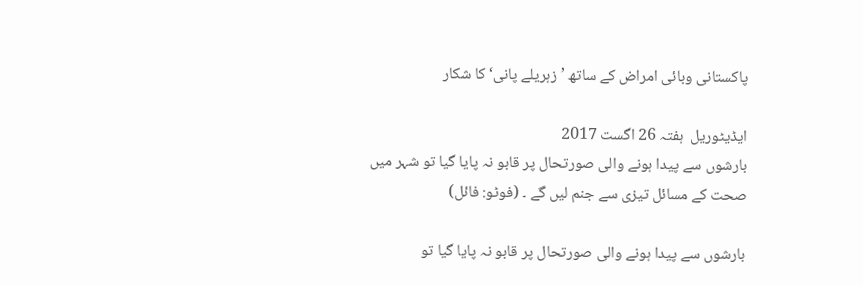پاکستانی وبائی امراض کے ساتھ ’زہریلے پانی‘ کا شکار

ایڈیٹوریل  ہفتہ 26 اگست 2017
بارشوں سے پیدا ہونے والی صورتحال پر قابو نہ پایا گیا تو شہر میں صحت کے مسائل تیزی سے جنم لیں گے ۔ (فوٹو: فائل)

بارشوں سے پیدا ہونے والی صورتحال پر قابو نہ پایا گیا تو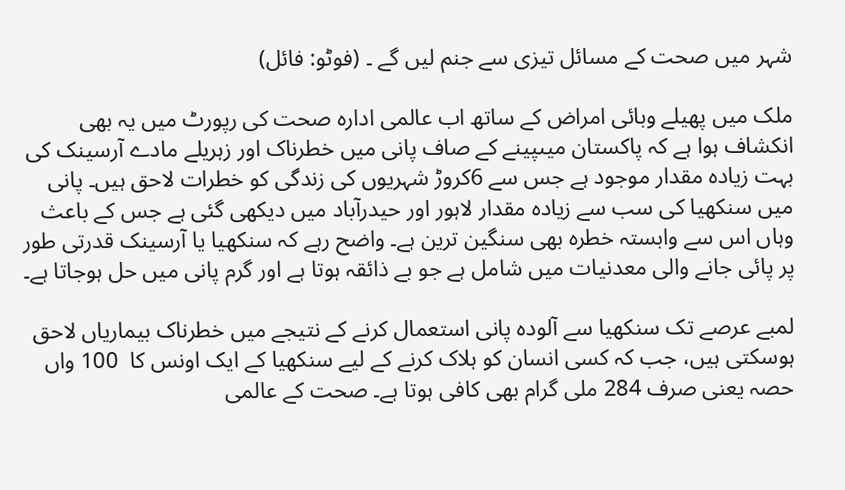شہر میں صحت کے مسائل تیزی سے جنم لیں گے ۔ (فوٹو: فائل)

ملک میں پھیلے وبائی امراض کے ساتھ اب عالمی ادارہ صحت کی رپورٹ میں یہ بھی انکشاف ہوا ہے کہ پاکستان میںپینے کے صاف پانی میں خطرناک اور زہریلے مادے آرسینک کی بہت زیادہ مقدار موجود ہے جس سے 6کروڑ شہریوں کی زندگی کو خطرات لاحق ہیں۔ پانی میں سنکھیا کی سب سے زیادہ مقدار لاہور اور حیدرآباد میں دیکھی گئی ہے جس کے باعث وہاں اس سے وابستہ خطرہ بھی سنگین ترین ہے۔ واضح رہے کہ سنکھیا یا آرسینک قدرتی طور پر پائی جانے والی معدنیات میں شامل ہے جو بے ذائقہ ہوتا ہے اور گرم پانی میں حل ہوجاتا ہے۔

لمبے عرصے تک سنکھیا سے آلودہ پانی استعمال کرنے کے نتیجے میں خطرناک بیماریاں لاحق ہوسکتی ہیں، جب کہ کسی انسان کو ہلاک کرنے کے لیے سنکھیا کے ایک اونس کا  100 واں حصہ یعنی صرف 284 ملی گرام بھی کافی ہوتا ہے۔ صحت کے عالمی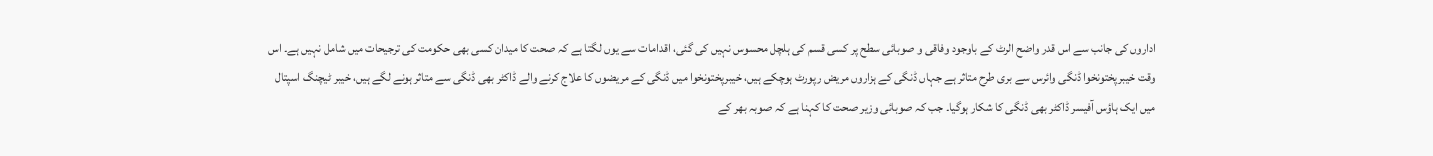اداروں کی جانب سے اس قدر واضح الرٹ کے باوجود وفاقی و صوبائی سطح پر کسی قسم کی ہلچل محسوس نہیں کی گئی، اقدامات سے یوں لگتا ہے کہ صحت کا میدان کسی بھی حکومت کی ترجیحات میں شامل نہیں ہے۔ اس وقت خیبرپختونخوا ڈنگی وائرس سے بری طرح متاثر ہے جہاں ڈنگی کے ہزاروں مریض رپورٹ ہوچکے ہیں، خیبرپختونخوا میں ڈنگی کے مریضوں کا علاج کرنے والے ڈاکٹر بھی ڈنگی سے متاثر ہونے لگے ہیں، خیبر ٹیچنگ اسپتال میں ایک ہاؤس آفیسر ڈاکٹر بھی ڈنگی کا شکار ہوگیا۔ جب کہ صوبائی وزیر صحت کا کہنا ہے کہ صوبہ بھر کے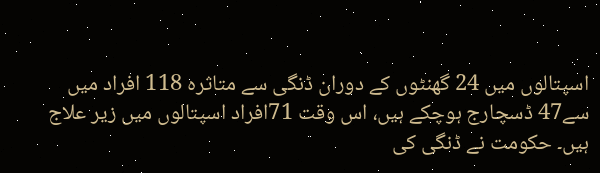اسپتالوں میں 24 گھنٹوں کے دوران ڈنگی سے متاثرہ 118 افراد میں سے47 ڈسچارج ہوچکے ہیں، اس وقت 71افراد اسپتالوں میں زیر علاج ہیں۔ حکومت نے ڈنگی کی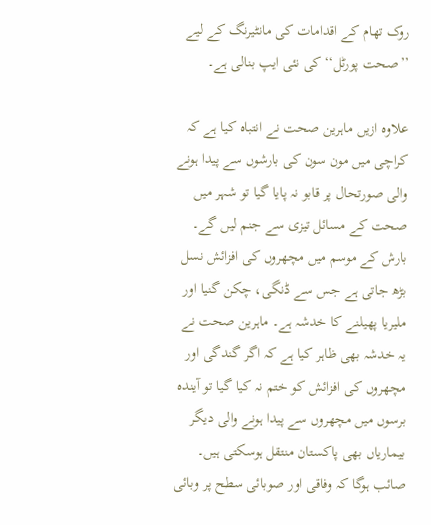روک تھام کے اقدامات کی مانٹیرنگ کے لیے ’’صحت پورٹل‘‘ کی نئی ایپ بنالی ہے۔

علاوہ ازیں ماہرین صحت نے انتباہ کیا ہے کہ کراچی میں مون سون کی بارشوں سے پیدا ہونے والی صورتحال پر قابو نہ پایا گیا تو شہر میں صحت کے مسائل تیزی سے جنم لیں گے۔ بارش کے موسم میں مچھروں کی افزائش نسل بڑھ جاتی ہے جس سے ڈنگی، چکن گنیا اور ملیریا پھیلنے کا خدشہ ہے۔ ماہرین صحت نے یہ خدشہ بھی ظاہر کیا ہے کہ اگر گندگی اور مچھروں کی افزائش کو ختم نہ کیا گیا تو آیندہ برسوں میں مچھروں سے پیدا ہونے والی دیگر بیماریاں بھی پاکستان منتقل ہوسکتی ہیں۔ صائب ہوگا کہ وفاقی اور صوبائی سطح پر وبائی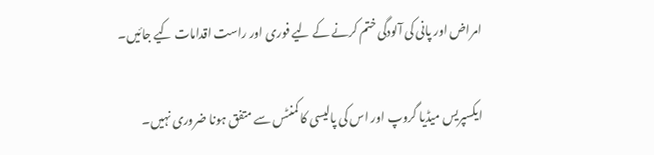امراض اور پانی کی آلودگی ختم کرنے کے لیے فوری اور راست اقدامات کیے جائیں۔

ایکسپریس میڈیا گروپ اور اس کی پالیسی کا کمنٹس سے متفق ہونا ضروری نہیں۔